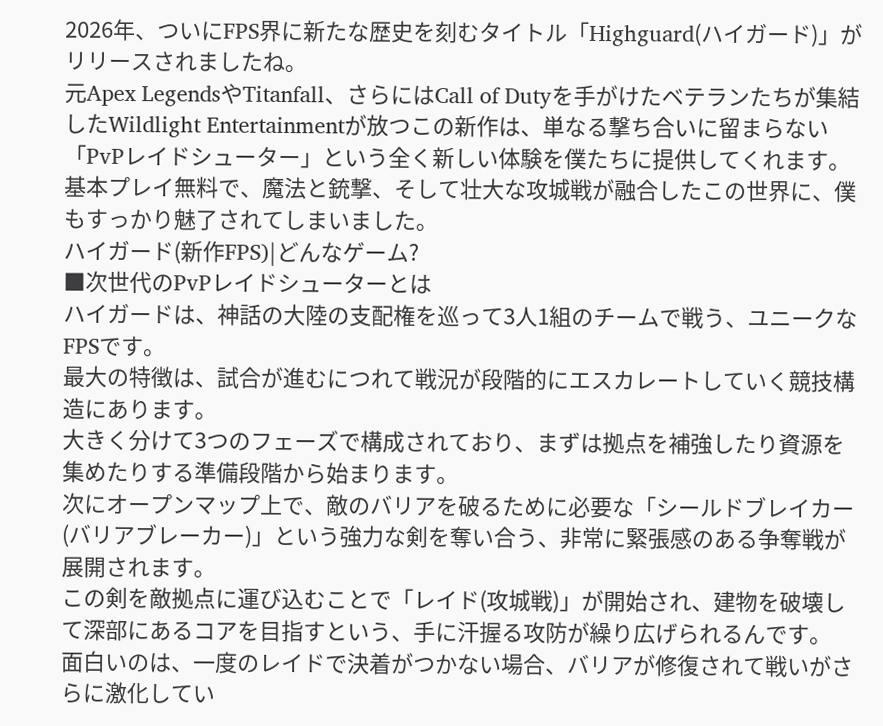2026年、ついにFPS界に新たな歴史を刻むタイトル「Highguard(ハイガード)」がリリースされましたね。
元Apex LegendsやTitanfall、さらにはCall of Dutyを手がけたベテランたちが集結したWildlight Entertainmentが放つこの新作は、単なる撃ち合いに留まらない「PvPレイドシューター」という全く新しい体験を僕たちに提供してくれます。
基本プレイ無料で、魔法と銃撃、そして壮大な攻城戦が融合したこの世界に、僕もすっかり魅了されてしまいました。
ハイガード(新作FPS)|どんなゲーム?
■次世代のPvPレイドシューターとは
ハイガードは、神話の大陸の支配権を巡って3人1組のチームで戦う、ユニークなFPSです。
最大の特徴は、試合が進むにつれて戦況が段階的にエスカレートしていく競技構造にあります。
大きく分けて3つのフェーズで構成されており、まずは拠点を補強したり資源を集めたりする準備段階から始まります。
次にオープンマップ上で、敵のバリアを破るために必要な「シールドブレイカー(バリアブレーカー)」という強力な剣を奪い合う、非常に緊張感のある争奪戦が展開されます。
この剣を敵拠点に運び込むことで「レイド(攻城戦)」が開始され、建物を破壊して深部にあるコアを目指すという、手に汗握る攻防が繰り広げられるんです。
面白いのは、一度のレイドで決着がつかない場合、バリアが修復されて戦いがさらに激化してい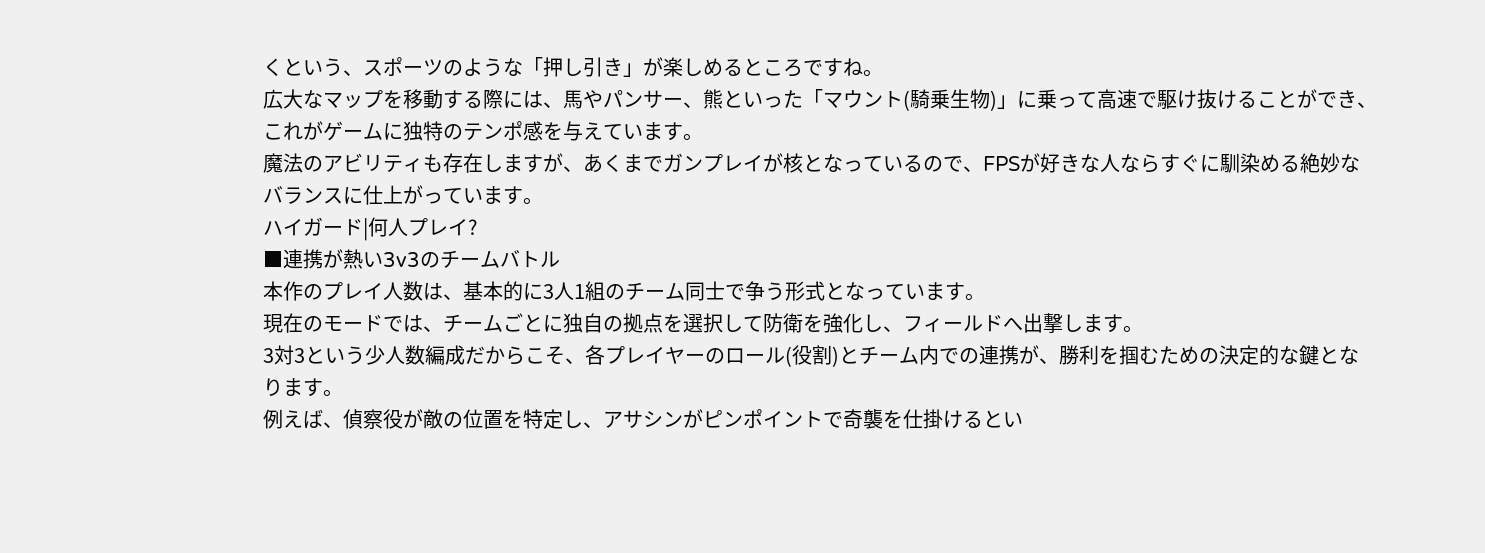くという、スポーツのような「押し引き」が楽しめるところですね。
広大なマップを移動する際には、馬やパンサー、熊といった「マウント(騎乗生物)」に乗って高速で駆け抜けることができ、これがゲームに独特のテンポ感を与えています。
魔法のアビリティも存在しますが、あくまでガンプレイが核となっているので、FPSが好きな人ならすぐに馴染める絶妙なバランスに仕上がっています。
ハイガード|何人プレイ?
■連携が熱い3v3のチームバトル
本作のプレイ人数は、基本的に3人1組のチーム同士で争う形式となっています。
現在のモードでは、チームごとに独自の拠点を選択して防衛を強化し、フィールドへ出撃します。
3対3という少人数編成だからこそ、各プレイヤーのロール(役割)とチーム内での連携が、勝利を掴むための決定的な鍵となります。
例えば、偵察役が敵の位置を特定し、アサシンがピンポイントで奇襲を仕掛けるとい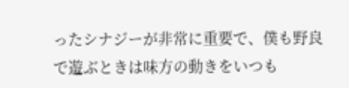ったシナジーが非常に重要で、僕も野良で遊ぶときは味方の動きをいつも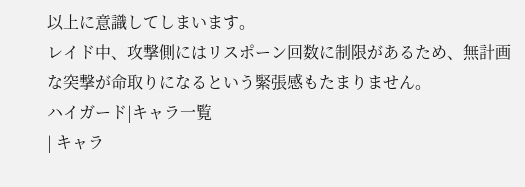以上に意識してしまいます。
レイド中、攻撃側にはリスポーン回数に制限があるため、無計画な突撃が命取りになるという緊張感もたまりません。
ハイガード|キャラ一覧
| キャラ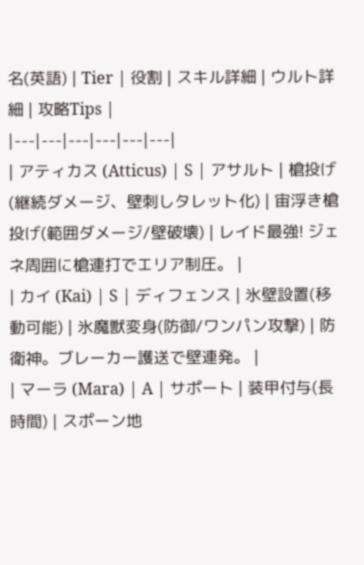名(英語) | Tier | 役割 | スキル詳細 | ウルト詳細 | 攻略Tips |
|---|---|---|---|---|---|
| アティカス (Atticus) | S | アサルト | 槍投げ(継続ダメージ、壁刺しタレット化) | 宙浮き槍投げ(範囲ダメージ/壁破壊) | レイド最強! ジェネ周囲に槍連打でエリア制圧。 |
| カイ (Kai) | S | ディフェンス | 氷壁設置(移動可能) | 氷魔獣変身(防御/ワンパン攻撃) | 防衛神。ブレーカー護送で壁連発。 |
| マーラ (Mara) | A | サポート | 装甲付与(長時間) | スポーン地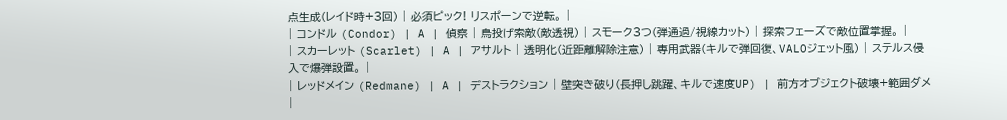点生成(レイド時+3回) | 必須ピック! リスポーンで逆転。 |
| コンドル (Condor) | A | 偵察 | 鳥投げ索敵(敵透視) | スモーク3つ(弾通過/視線カット) | 探索フェーズで敵位置掌握。 |
| スカーレット (Scarlet) | A | アサルト | 透明化(近距離解除注意) | 専用武器(キルで弾回復、VALOジェット風) | ステルス侵入で爆弾設置。 |
| レッドメイン (Redmane) | A | デストラクション | 壁突き破り(長押し跳躍、キルで速度UP) | 前方オブジェクト破壊+範囲ダメ |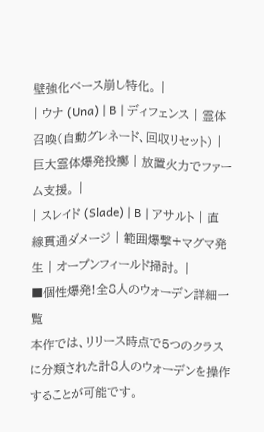壁強化ベース崩し特化。 |
| ウナ (Una) | B | ディフェンス | 霊体召喚(自動グレネード、回収リセット) | 巨大霊体爆発投擲 | 放置火力でファーム支援。 |
| スレイド (Slade) | B | アサルト | 直線貫通ダメージ | 範囲爆撃+マグマ発生 | オープンフィールド掃討。 |
■個性爆発!全8人のウォーデン詳細一覧
本作では、リリース時点で5つのクラスに分類された計8人のウォーデンを操作することが可能です。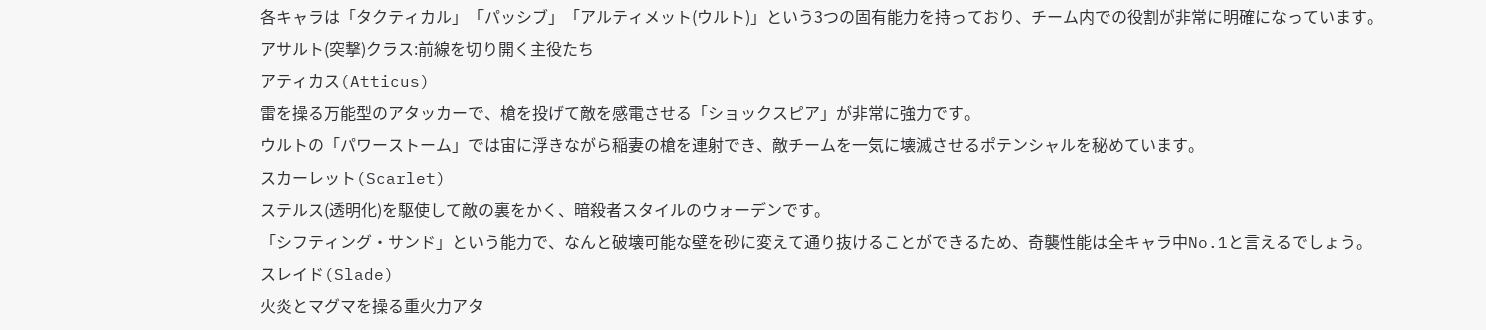各キャラは「タクティカル」「パッシブ」「アルティメット(ウルト)」という3つの固有能力を持っており、チーム内での役割が非常に明確になっています。
アサルト(突撃)クラス:前線を切り開く主役たち
アティカス(Atticus)
雷を操る万能型のアタッカーで、槍を投げて敵を感電させる「ショックスピア」が非常に強力です。
ウルトの「パワーストーム」では宙に浮きながら稲妻の槍を連射でき、敵チームを一気に壊滅させるポテンシャルを秘めています。
スカーレット(Scarlet)
ステルス(透明化)を駆使して敵の裏をかく、暗殺者スタイルのウォーデンです。
「シフティング・サンド」という能力で、なんと破壊可能な壁を砂に変えて通り抜けることができるため、奇襲性能は全キャラ中No.1と言えるでしょう。
スレイド(Slade)
火炎とマグマを操る重火力アタ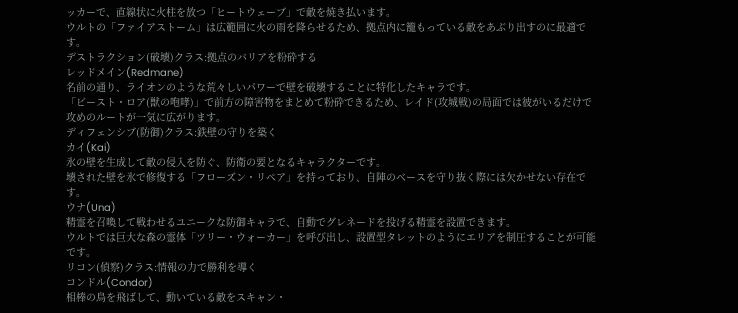ッカーで、直線状に火柱を放つ「ヒートウェーブ」で敵を焼き払います。
ウルトの「ファイアストーム」は広範囲に火の雨を降らせるため、拠点内に籠もっている敵をあぶり出すのに最適です。
デストラクション(破壊)クラス:拠点のバリアを粉砕する
レッドメイン(Redmane)
名前の通り、ライオンのような荒々しいパワーで壁を破壊することに特化したキャラです。
「ビースト・ロア(獣の咆哮)」で前方の障害物をまとめて粉砕できるため、レイド(攻城戦)の局面では彼がいるだけで攻めのルートが一気に広がります。
ディフェンシブ(防御)クラス:鉄壁の守りを築く
カイ(Kai)
氷の壁を生成して敵の侵入を防ぐ、防衛の要となるキャラクターです。
壊された壁を氷で修復する「フローズン・リペア」を持っており、自陣のベースを守り抜く際には欠かせない存在です。
ウナ(Una)
精霊を召喚して戦わせるユニークな防御キャラで、自動でグレネードを投げる精霊を設置できます。
ウルトでは巨大な森の霊体「ツリー・ウォーカー」を呼び出し、設置型タレットのようにエリアを制圧することが可能です。
リコン(偵察)クラス:情報の力で勝利を導く
コンドル(Condor)
相棒の鳥を飛ばして、動いている敵をスキャン・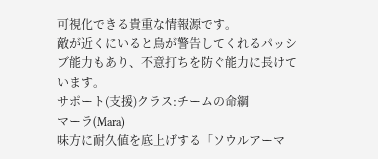可視化できる貴重な情報源です。
敵が近くにいると鳥が警告してくれるパッシブ能力もあり、不意打ちを防ぐ能力に長けています。
サポート(支援)クラス:チームの命綱
マーラ(Mara)
味方に耐久値を底上げする「ソウルアーマ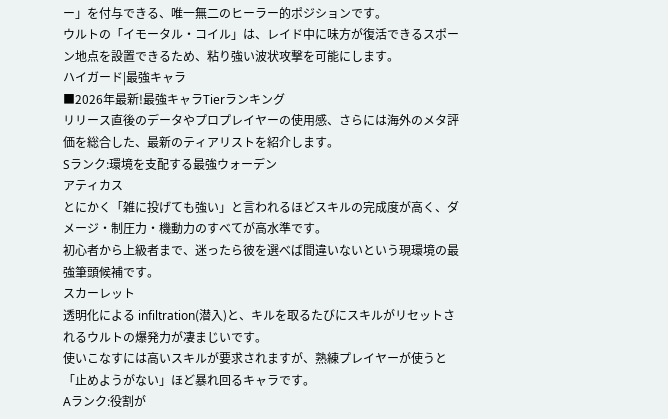ー」を付与できる、唯一無二のヒーラー的ポジションです。
ウルトの「イモータル・コイル」は、レイド中に味方が復活できるスポーン地点を設置できるため、粘り強い波状攻撃を可能にします。
ハイガード|最強キャラ
■2026年最新!最強キャラTierランキング
リリース直後のデータやプロプレイヤーの使用感、さらには海外のメタ評価を総合した、最新のティアリストを紹介します。
Sランク:環境を支配する最強ウォーデン
アティカス
とにかく「雑に投げても強い」と言われるほどスキルの完成度が高く、ダメージ・制圧力・機動力のすべてが高水準です。
初心者から上級者まで、迷ったら彼を選べば間違いないという現環境の最強筆頭候補です。
スカーレット
透明化による infiltration(潜入)と、キルを取るたびにスキルがリセットされるウルトの爆発力が凄まじいです。
使いこなすには高いスキルが要求されますが、熟練プレイヤーが使うと「止めようがない」ほど暴れ回るキャラです。
Aランク:役割が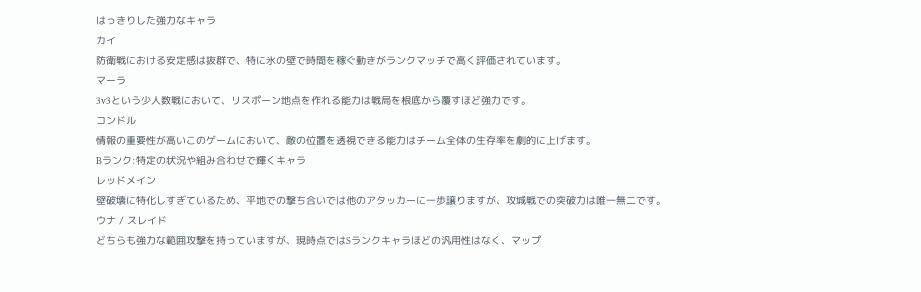はっきりした強力なキャラ
カイ
防衛戦における安定感は抜群で、特に氷の壁で時間を稼ぐ動きがランクマッチで高く評価されています。
マーラ
3v3という少人数戦において、リスポーン地点を作れる能力は戦局を根底から覆すほど強力です。
コンドル
情報の重要性が高いこのゲームにおいて、敵の位置を透視できる能力はチーム全体の生存率を劇的に上げます。
Bランク:特定の状況や組み合わせで輝くキャラ
レッドメイン
壁破壊に特化しすぎているため、平地での撃ち合いでは他のアタッカーに一歩譲りますが、攻城戦での突破力は唯一無二です。
ウナ / スレイド
どちらも強力な範囲攻撃を持っていますが、現時点ではSランクキャラほどの汎用性はなく、マップ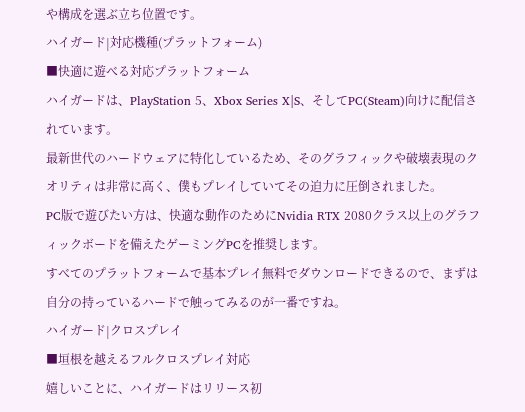や構成を選ぶ立ち位置です。
ハイガード|対応機種(プラットフォーム)
■快適に遊べる対応プラットフォーム
ハイガードは、PlayStation 5、Xbox Series X|S、そしてPC(Steam)向けに配信されています。
最新世代のハードウェアに特化しているため、そのグラフィックや破壊表現のクオリティは非常に高く、僕もプレイしていてその迫力に圧倒されました。
PC版で遊びたい方は、快適な動作のためにNvidia RTX 2080クラス以上のグラフィックボードを備えたゲーミングPCを推奨します。
すべてのプラットフォームで基本プレイ無料でダウンロードできるので、まずは自分の持っているハードで触ってみるのが一番ですね。
ハイガード|クロスプレイ
■垣根を越えるフルクロスプレイ対応
嬉しいことに、ハイガードはリリース初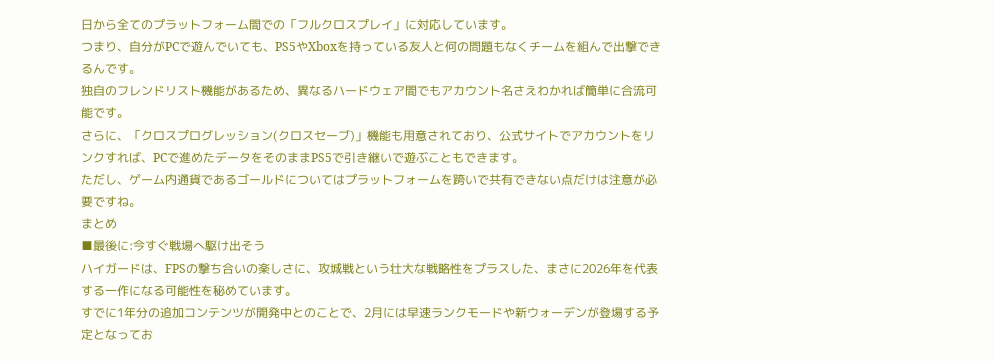日から全てのプラットフォーム間での「フルクロスプレイ」に対応しています。
つまり、自分がPCで遊んでいても、PS5やXboxを持っている友人と何の問題もなくチームを組んで出撃できるんです。
独自のフレンドリスト機能があるため、異なるハードウェア間でもアカウント名さえわかれば簡単に合流可能です。
さらに、「クロスプログレッション(クロスセーブ)」機能も用意されており、公式サイトでアカウントをリンクすれば、PCで進めたデータをそのままPS5で引き継いで遊ぶこともできます。
ただし、ゲーム内通貨であるゴールドについてはプラットフォームを跨いで共有できない点だけは注意が必要ですね。
まとめ
■最後に:今すぐ戦場へ駆け出そう
ハイガードは、FPSの撃ち合いの楽しさに、攻城戦という壮大な戦略性をプラスした、まさに2026年を代表する一作になる可能性を秘めています。
すでに1年分の追加コンテンツが開発中とのことで、2月には早速ランクモードや新ウォーデンが登場する予定となってお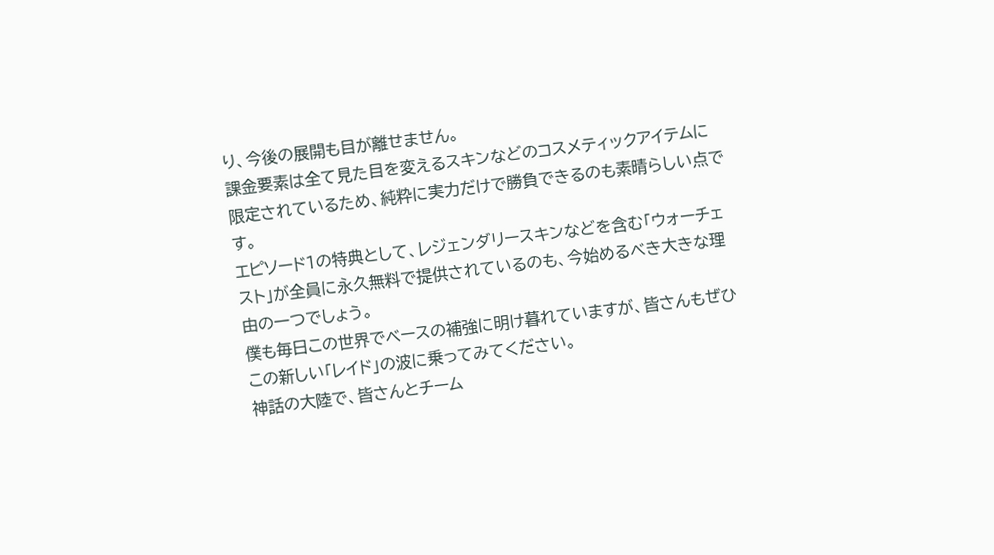り、今後の展開も目が離せません。
課金要素は全て見た目を変えるスキンなどのコスメティックアイテムに限定されているため、純粋に実力だけで勝負できるのも素晴らしい点です。
エピソード1の特典として、レジェンダリースキンなどを含む「ウォーチェスト」が全員に永久無料で提供されているのも、今始めるべき大きな理由の一つでしょう。
僕も毎日この世界でベースの補強に明け暮れていますが、皆さんもぜひこの新しい「レイド」の波に乗ってみてください。
神話の大陸で、皆さんとチーム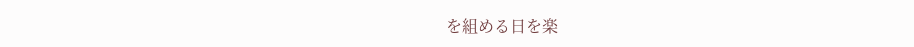を組める日を楽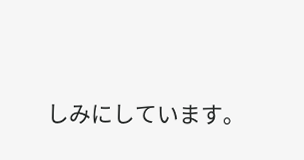しみにしています。